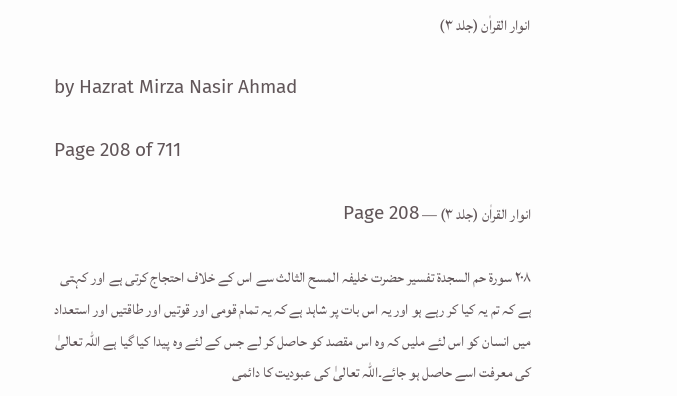انوار القراٰن (جلد ۳)

by Hazrat Mirza Nasir Ahmad

Page 208 of 711

انوار القراٰن (جلد ۳) — Page 208

۲۰۸ سورة حم السجدة تفسیر حضرت خلیفہ المسح الثالث سے اس کے خلاف احتجاج کرتی ہے اور کہتی ہے کہ تم یہ کیا کر رہے ہو اور یہ اس بات پر شاہد ہے کہ یہ تمام قومی اور قوتیں اور طاقتیں اور استعداد میں انسان کو اس لئے ملیں کہ وہ اس مقصد کو حاصل کر لے جس کے لئے وہ پیدا کیا گیا ہے اللہ تعالیٰ کی معرفت اسے حاصل ہو جائے۔اللہ تعالیٰ کی عبودیت کا دائمی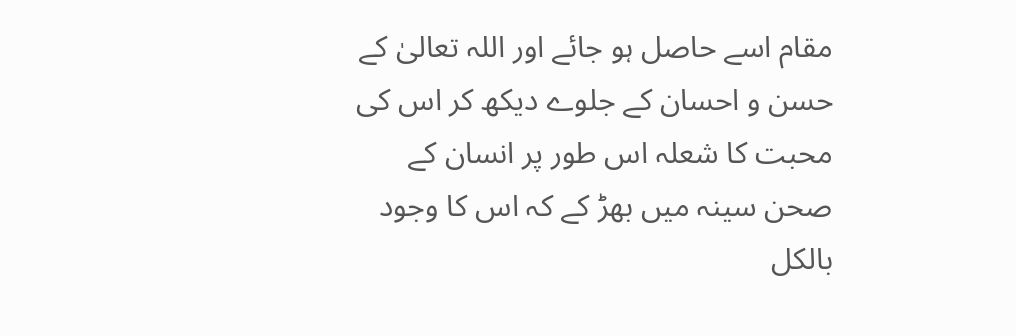مقام اسے حاصل ہو جائے اور اللہ تعالیٰ کے حسن و احسان کے جلوے دیکھ کر اس کی محبت کا شعلہ اس طور پر انسان کے صحن سینہ میں بھڑ کے کہ اس کا وجود بالکل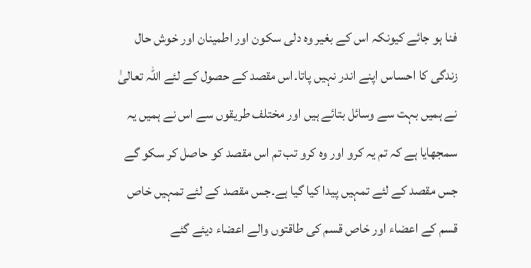فنا ہو جائے کیونکہ اس کے بغیر وہ دلی سکون اور اطمینان اور خوش حال زندگی کا احساس اپنے اندر نہیں پاتا۔اس مقصد کے حصول کے لئے اللہ تعالیٰ نے ہمیں بہت سے وسائل بتائے ہیں اور مختلف طریقوں سے اس نے ہمیں یہ سمجھایا ہے کہ تم یہ کرو اور وہ کرو تب تم اس مقصد کو حاصل کر سکو گے جس مقصد کے لئے تمہیں پیدا کیا گیا ہے۔جس مقصد کے لئے تمہیں خاص قسم کے اعضاء اور خاص قسم کی طاقتوں والے اعضاء دیئے گئے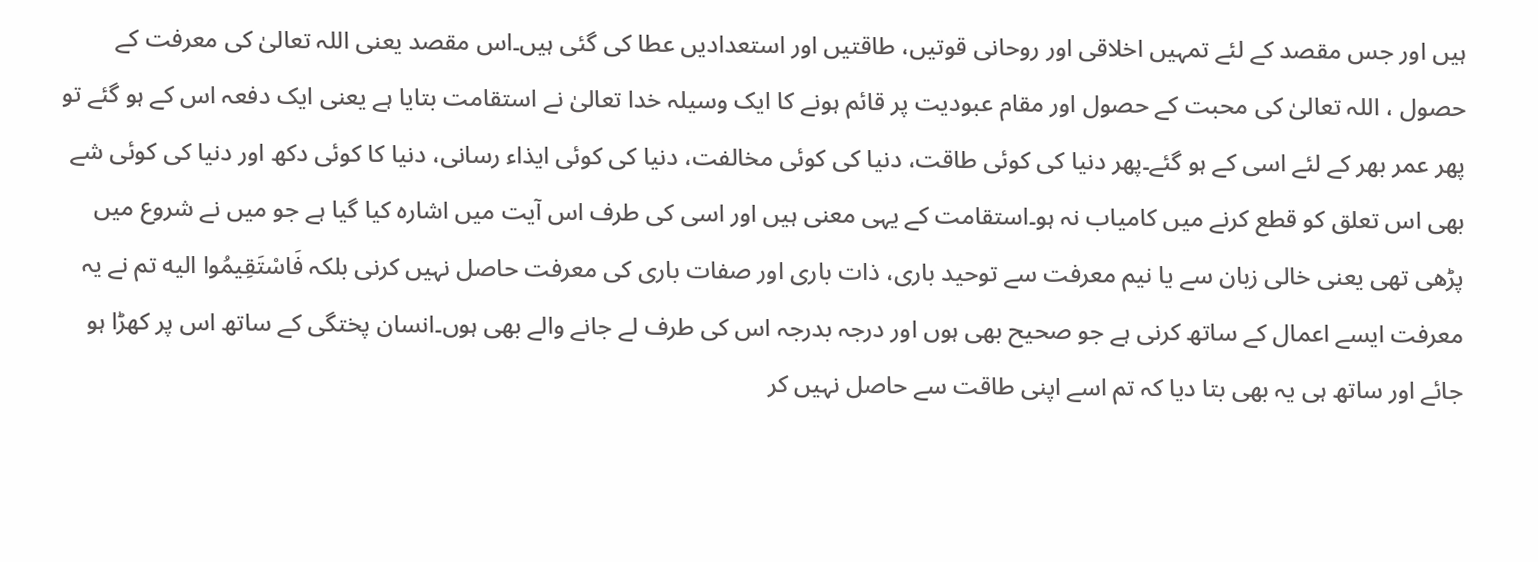ہیں اور جس مقصد کے لئے تمہیں اخلاقی اور روحانی قوتیں، طاقتیں اور استعدادیں عطا کی گئی ہیں۔اس مقصد یعنی اللہ تعالیٰ کی معرفت کے حصول ، اللہ تعالیٰ کی محبت کے حصول اور مقام عبودیت پر قائم ہونے کا ایک وسیلہ خدا تعالیٰ نے استقامت بتایا ہے یعنی ایک دفعہ اس کے ہو گئے تو پھر عمر بھر کے لئے اسی کے ہو گئے۔پھر دنیا کی کوئی طاقت، دنیا کی کوئی مخالفت، دنیا کی کوئی ایذاء رسانی، دنیا کا کوئی دکھ اور دنیا کی کوئی شے بھی اس تعلق کو قطع کرنے میں کامیاب نہ ہو۔استقامت کے یہی معنی ہیں اور اسی کی طرف اس آیت میں اشارہ کیا گیا ہے جو میں نے شروع میں پڑھی تھی یعنی خالی زبان سے یا نیم معرفت سے توحید باری، ذات باری اور صفات باری کی معرفت حاصل نہیں کرنی بلکہ فَاسْتَقِیمُوا الیه تم نے یہ معرفت ایسے اعمال کے ساتھ کرنی ہے جو صحیح بھی ہوں اور درجہ بدرجہ اس کی طرف لے جانے والے بھی ہوں۔انسان پختگی کے ساتھ اس پر کھڑا ہو جائے اور ساتھ ہی یہ بھی بتا دیا کہ تم اسے اپنی طاقت سے حاصل نہیں کر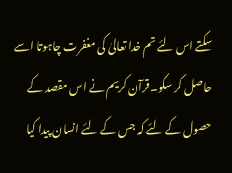سکتے اس لئے تم خدا تعالیٰ کی مغفرت چاہوتا اسے حاصل کر سکو۔قرآن کریم نے اس مقصد کے حصول کے لئے کہ جس کے لئے انسان پیدا کیا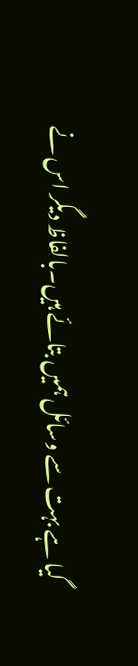گیا ہے بہت سے وسائل ہمیں بتائے ہیں۔بالفاظ دیگر اس نے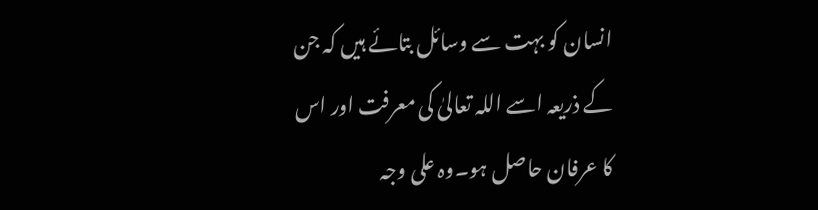انسان کو بہت سے وسائل بتائے ہیں کہ جن کے ذریعہ اسے اللہ تعالیٰ کی معرفت اور اس کا عرفان حاصل ہو۔وہ علی وجہ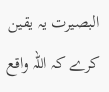البصیرت یہ یقین کرے کہ اللہ واقع